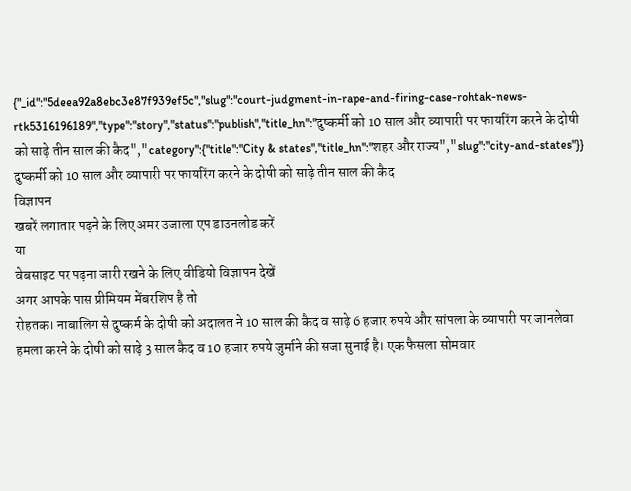{"_id":"5deea92a8ebc3e87f939ef5c","slug":"court-judgment-in-rape-and-firing-case-rohtak-news-rtk5316196189","type":"story","status":"publish","title_hn":"दुष्कर्मी को 10 साल और व्यापारी पर फायरिंग करने के दोषी को साढ़े तीन साल की कैद","category":{"title":"City & states","title_hn":"शहर और राज्य","slug":"city-and-states"}}
दुष्कर्मी को 10 साल और व्यापारी पर फायरिंग करने के दोषी को साढ़े तीन साल की कैद
विज्ञापन
खबरें लगातार पढ़ने के लिए अमर उजाला एप डाउनलोड करें
या
वेबसाइट पर पढ़ना जारी रखने के लिए वीडियो विज्ञापन देखें
अगर आपके पास प्रीमियम मेंबरशिप है तो
रोहतक। नाबालिग से दुष्कर्म के दोषी को अदालत ने 10 साल की कैद व साढ़े 6 हजार रुपये और सांपला के व्यापारी पर जानलेवा हमला करने के दोषी को साढ़े 3 साल कैद व 10 हजार रुपये जुर्माने की सजा सुनाई है। एक फैसला सोमवार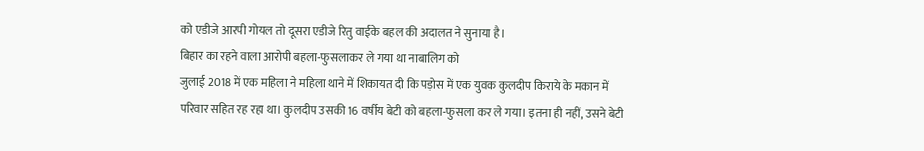को एडीजे आरपी गोयल तो दूसरा एडीजे रितु वाईके बहल की अदालत ने सुनाया है।
बिहार का रहने वाला आरोपी बहला-फुसलाकर ले गया था नाबालिग को
जुलाई 2018 में एक महिला ने महिला थाने में शिकायत दी कि पड़ोस में एक युवक कुलदीप किराये के मकान में परिवार सहित रह रहा था। कुलदीप उसकी 16 वर्षीय बेटी को बहला-फुसला कर ले गया। इतना ही नहीं, उसने बेटी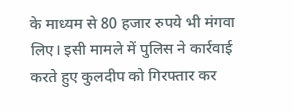के माध्यम से 80 हजार रुपये भी मंगवा लिए। इसी मामले में पुलिस ने कार्रवाई करते हुए कुलदीप को गिरफ्तार कर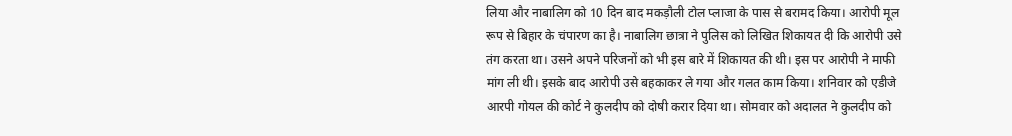लिया और नाबालिग को 10 दिन बाद मकड़ौली टोल प्लाजा के पास से बरामद किया। आरोपी मूल रूप से बिहार के चंपारण का है। नाबालिग छात्रा ने पुलिस को लिखित शिकायत दी कि आरोपी उसे तंग करता था। उसने अपने परिजनों को भी इस बारे में शिकायत की थी। इस पर आरोपी ने माफी मांग ली थी। इसके बाद आरोपी उसे बहकाकर ले गया और गलत काम किया। शनिवार को एडीजे आरपी गोयल की कोर्ट ने कुलदीप को दोषी करार दिया था। सोमवार को अदालत ने कुलदीप को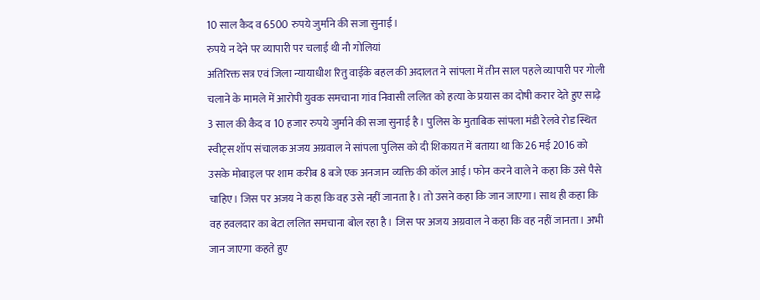10 साल कैद व 6500 रुपये जुर्माने की सजा सुनाई।
रुपये न देने पर व्यापारी पर चलाई थी नौ गोलियां
अतिरिक्त सत्र एवं जिला न्यायाधीश रितु वाईके बहल की अदालत ने सांपला में तीन साल पहले व्यापारी पर गोली चलाने के मामले में आरोपी युवक समचाना गांव निवासी ललित को हत्या के प्रयास का दोषी करार देते हुए साढ़े 3 साल की कैद व 10 हजार रुपये जुर्माने की सजा सुनाई है। पुलिस के मुताबिक सांपला मंडी रेलवे रोड स्थित स्वीट्स शॉप संचालक अजय अग्रवाल ने सांपला पुलिस को दी शिकायत में बताया था कि 26 मई 2016 को उसके मोबाइल पर शाम करीब 8 बजे एक अनजान व्यक्ति की कॉल आई। फोन करने वाले ने कहा कि उसे पैसे चाहिए। जिस पर अजय ने कहा कि वह उसे नहीं जानता है। तो उसने कहा कि जान जाएगा। साथ ही कहा कि वह हवलदार का बेटा ललित समचाना बोल रहा है। जिस पर अजय अग्रवाल ने कहा कि वह नहीं जानता। अभी जान जाएगा कहते हुए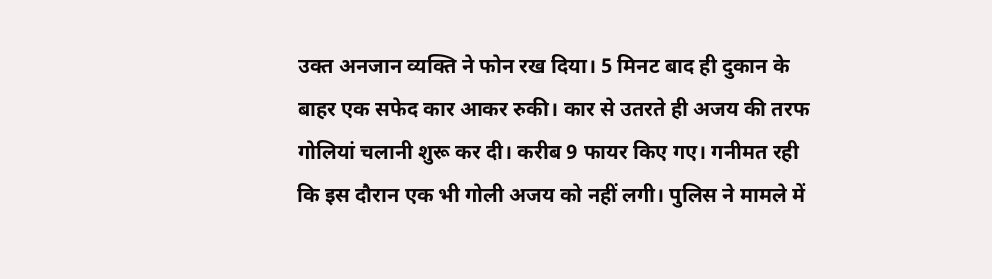उक्त अनजान व्यक्ति ने फोन रख दिया। 5 मिनट बाद ही दुकान के बाहर एक सफेद कार आकर रुकी। कार से उतरते ही अजय की तरफ गोलियां चलानी शुरू कर दी। करीब 9 फायर किए गए। गनीमत रही कि इस दौरान एक भी गोली अजय को नहीं लगी। पुलिस ने मामले में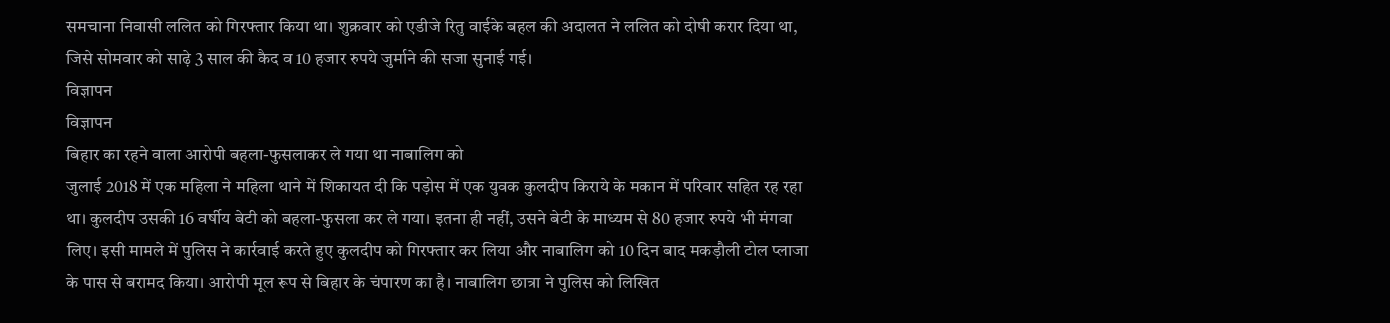समचाना निवासी ललित को गिरफ्तार किया था। शुक्रवार को एडीजे रितु वाईके बहल की अदालत ने ललित को दोषी करार दिया था, जिसे सोमवार को साढ़े 3 साल की कैद व 10 हजार रुपये जुर्माने की सजा सुनाई गई।
विज्ञापन
विज्ञापन
बिहार का रहने वाला आरोपी बहला-फुसलाकर ले गया था नाबालिग को
जुलाई 2018 में एक महिला ने महिला थाने में शिकायत दी कि पड़ोस में एक युवक कुलदीप किराये के मकान में परिवार सहित रह रहा था। कुलदीप उसकी 16 वर्षीय बेटी को बहला-फुसला कर ले गया। इतना ही नहीं, उसने बेटी के माध्यम से 80 हजार रुपये भी मंगवा लिए। इसी मामले में पुलिस ने कार्रवाई करते हुए कुलदीप को गिरफ्तार कर लिया और नाबालिग को 10 दिन बाद मकड़ौली टोल प्लाजा के पास से बरामद किया। आरोपी मूल रूप से बिहार के चंपारण का है। नाबालिग छात्रा ने पुलिस को लिखित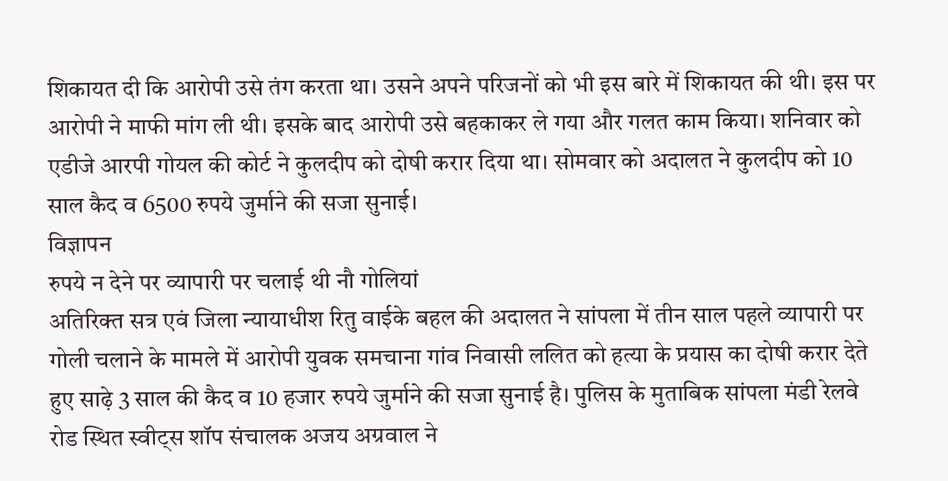शिकायत दी कि आरोपी उसे तंग करता था। उसने अपने परिजनों को भी इस बारे में शिकायत की थी। इस पर आरोपी ने माफी मांग ली थी। इसके बाद आरोपी उसे बहकाकर ले गया और गलत काम किया। शनिवार को एडीजे आरपी गोयल की कोर्ट ने कुलदीप को दोषी करार दिया था। सोमवार को अदालत ने कुलदीप को 10 साल कैद व 6500 रुपये जुर्माने की सजा सुनाई।
विज्ञापन
रुपये न देने पर व्यापारी पर चलाई थी नौ गोलियां
अतिरिक्त सत्र एवं जिला न्यायाधीश रितु वाईके बहल की अदालत ने सांपला में तीन साल पहले व्यापारी पर गोली चलाने के मामले में आरोपी युवक समचाना गांव निवासी ललित को हत्या के प्रयास का दोषी करार देते हुए साढ़े 3 साल की कैद व 10 हजार रुपये जुर्माने की सजा सुनाई है। पुलिस के मुताबिक सांपला मंडी रेलवे रोड स्थित स्वीट्स शॉप संचालक अजय अग्रवाल ने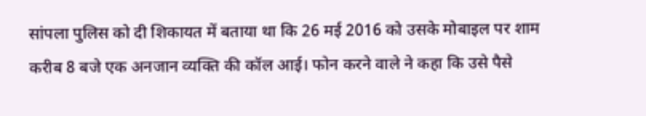सांपला पुलिस को दी शिकायत में बताया था कि 26 मई 2016 को उसके मोबाइल पर शाम करीब 8 बजे एक अनजान व्यक्ति की कॉल आई। फोन करने वाले ने कहा कि उसे पैसे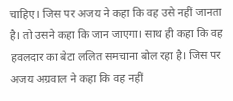चाहिए। जिस पर अजय ने कहा कि वह उसे नहीं जानता है। तो उसने कहा कि जान जाएगा। साथ ही कहा कि वह हवलदार का बेटा ललित समचाना बोल रहा है। जिस पर अजय अग्रवाल ने कहा कि वह नहीं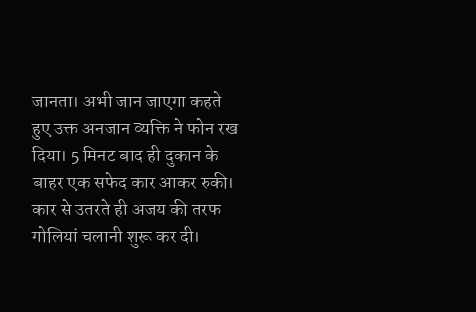जानता। अभी जान जाएगा कहते हुए उक्त अनजान व्यक्ति ने फोन रख दिया। 5 मिनट बाद ही दुकान के बाहर एक सफेद कार आकर रुकी। कार से उतरते ही अजय की तरफ गोलियां चलानी शुरू कर दी।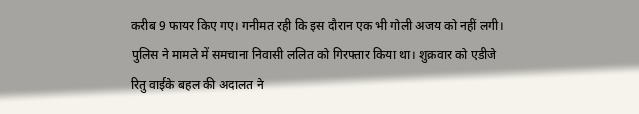करीब 9 फायर किए गए। गनीमत रही कि इस दौरान एक भी गोली अजय को नहीं लगी। पुलिस ने मामले में समचाना निवासी ललित को गिरफ्तार किया था। शुक्रवार को एडीजे रितु वाईके बहल की अदालत ने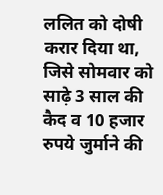ललित को दोषी करार दिया था, जिसे सोमवार को साढ़े 3 साल की कैद व 10 हजार रुपये जुर्माने की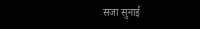सजा सुनाई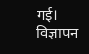गई।
विज्ञापन